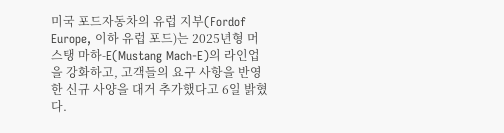미국 포드자동차의 유럽 지부(Fordof Europe, 이하 유럽 포드)는 2025년형 머스탱 마하‑E(Mustang Mach‑E)의 라인업을 강화하고, 고객들의 요구 사항을 반영한 신규 사양을 대거 추가했다고 6일 밝혔다.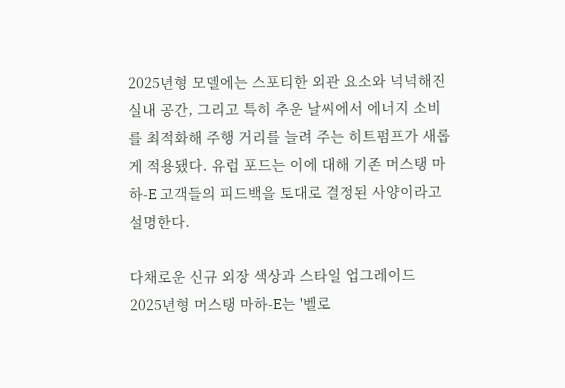2025년형 모델에는 스포티한 외관 요소와 넉넉해진 실내 공간, 그리고 특히 추운 날씨에서 에너지 소비를 최적화해 주행 거리를 늘려 주는 히트펌프가 새롭게 적용됐다. 유럽 포드는 이에 대해 기존 머스탱 마하‑E 고객들의 피드백을 토대로 결정된 사양이라고 설명한다.

다채로운 신규 외장 색상과 스타일 업그레이드
2025년형 머스탱 마하‑E는 '벨로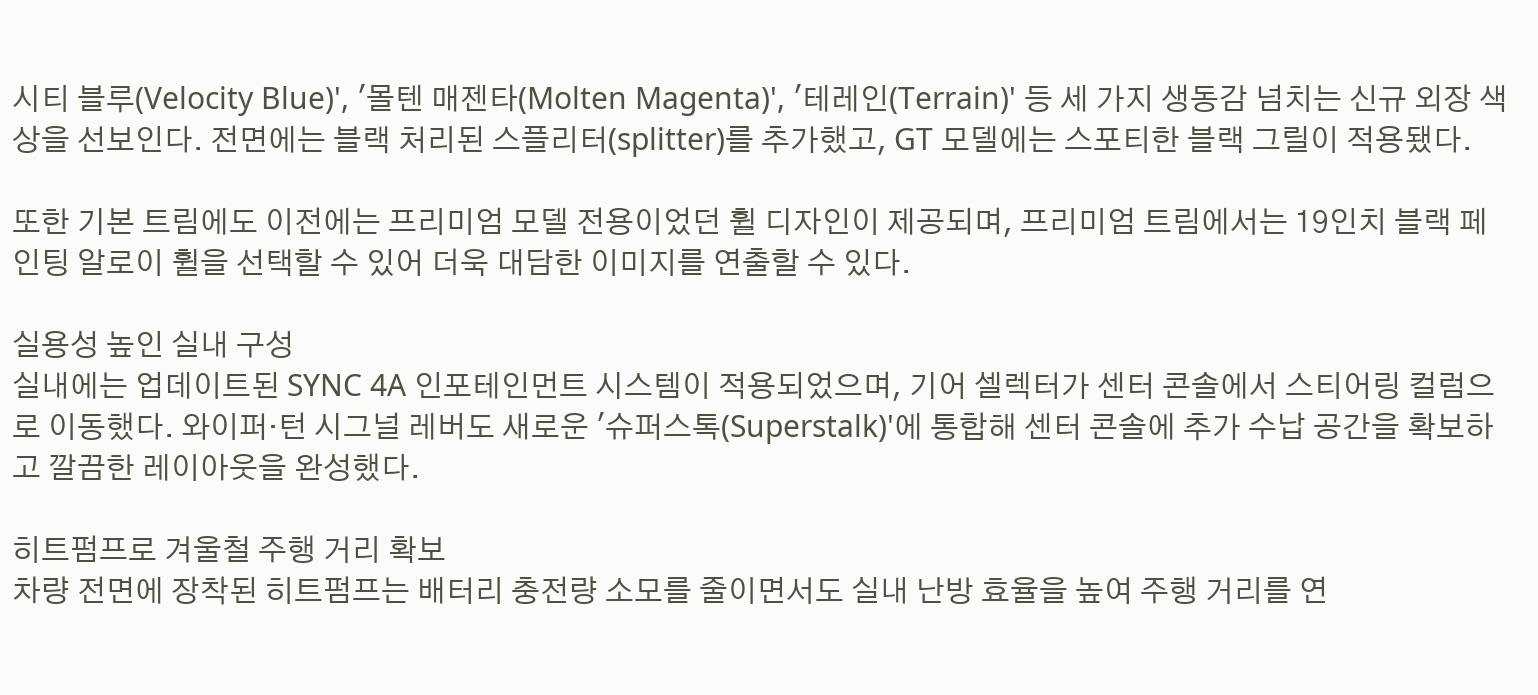시티 블루(Velocity Blue)', '몰텐 매젠타(Molten Magenta)', '테레인(Terrain)' 등 세 가지 생동감 넘치는 신규 외장 색상을 선보인다. 전면에는 블랙 처리된 스플리터(splitter)를 추가했고, GT 모델에는 스포티한 블랙 그릴이 적용됐다.

또한 기본 트림에도 이전에는 프리미엄 모델 전용이었던 휠 디자인이 제공되며, 프리미엄 트림에서는 19인치 블랙 페인팅 알로이 휠을 선택할 수 있어 더욱 대담한 이미지를 연출할 수 있다.

실용성 높인 실내 구성
실내에는 업데이트된 SYNC 4A 인포테인먼트 시스템이 적용되었으며, 기어 셀렉터가 센터 콘솔에서 스티어링 컬럼으로 이동했다. 와이퍼·턴 시그널 레버도 새로운 '슈퍼스톡(Superstalk)'에 통합해 센터 콘솔에 추가 수납 공간을 확보하고 깔끔한 레이아웃을 완성했다.

히트펌프로 겨울철 주행 거리 확보
차량 전면에 장착된 히트펌프는 배터리 충전량 소모를 줄이면서도 실내 난방 효율을 높여 주행 거리를 연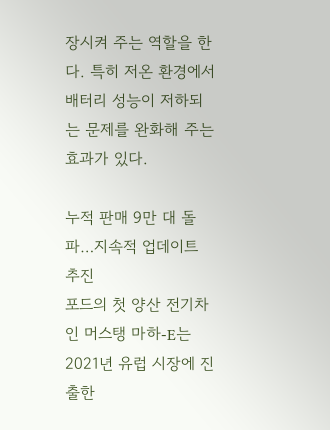장시켜 주는 역할을 한다. 특히 저온 환경에서 배터리 성능이 저하되는 문제를 완화해 주는 효과가 있다.

누적 판매 9만 대 돌파…지속적 업데이트 추진
포드의 첫 양산 전기차인 머스탱 마하‑E는 2021년 유럽 시장에 진출한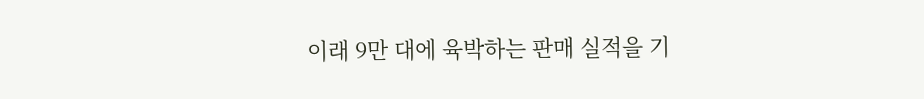이래 9만 대에 육박하는 판매 실적을 기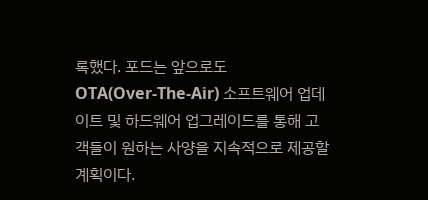록했다. 포드는 앞으로도 OTA(Over‑The‑Air) 소프트웨어 업데이트 및 하드웨어 업그레이드를 통해 고객들이 원하는 사양을 지속적으로 제공할 계획이다.